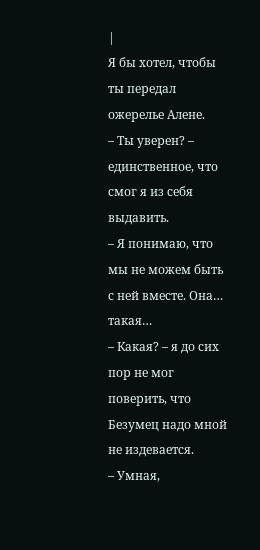|
Я бы хотел, чтобы ты передал ожерелье Алене.
– Ты уверен? – единственное, что смог я из себя выдавить.
– Я понимаю, что мы не можем быть с ней вместе. Она… такая…
– Какая? – я до сих пор не мог поверить, что Безумец надо мной не издевается.
– Умная,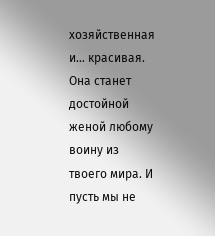хозяйственная и… красивая. Она станет достойной женой любому воину из твоего мира. И пусть мы не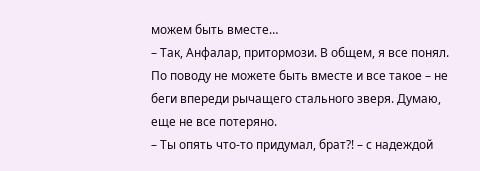можем быть вместе…
– Так, Анфалар, притормози. В общем, я все понял. По поводу не можете быть вместе и все такое – не беги впереди рычащего стального зверя. Думаю, еще не все потеряно.
– Ты опять что-то придумал, брат?! – с надеждой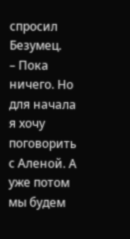спросил Безумец.
– Пока ничего. Но для начала я хочу поговорить с Аленой. А уже потом мы будем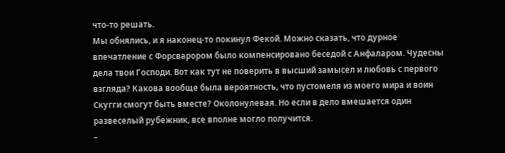что-то решать.
Мы обнялись, и я наконец-то покинул Фекой. Можно сказать, что дурное впечатление с Форсварором было компенсировано беседой с Анфаларом. Чудесны дела твои Господи. Вот как тут не поверить в высший замысел и любовь с первого взгляда? Какова вообще была вероятность, что пустомеля из моего мира и воин Скугги смогут быть вместе? Околонулевая. Но если в дело вмешается один развеселый рубежник, все вполне могло получится.
–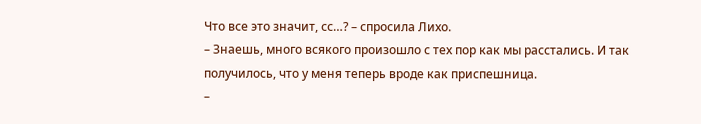Что все это значит, сс…? – спросила Лихо.
– Знаешь, много всякого произошло с тех пор как мы расстались. И так получилось, что у меня теперь вроде как приспешница.
–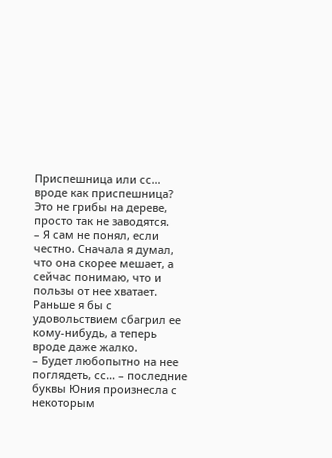Приспешница или сс… вроде как приспешница? Это не грибы на дереве, просто так не заводятся.
– Я сам не понял, если честно. Сначала я думал, что она скорее мешает, а сейчас понимаю, что и пользы от нее хватает. Раньше я бы с удовольствием сбагрил ее кому-нибудь, а теперь вроде даже жалко.
– Будет любопытно на нее поглядеть, сс… – последние буквы Юния произнесла с некоторым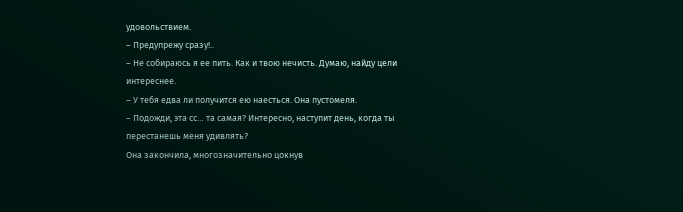удовольствием.
– Предупрежу сразу!..
– Не собираюсь я ее пить. Как и твою нечисть. Думаю, найду цели интереснее.
– У тебя едва ли получится ею наесться. Она пустомеля.
– Подожди, эта сс… та самая? Интересно, наступит день, когда ты перестанешь меня удивлять?
Она закончила, многозначительно цокнув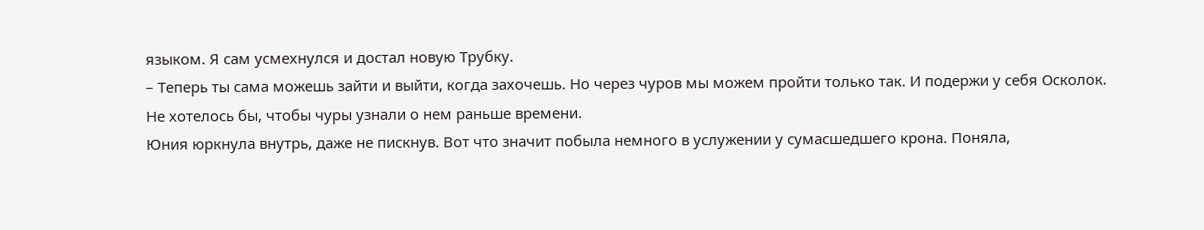языком. Я сам усмехнулся и достал новую Трубку.
– Теперь ты сама можешь зайти и выйти, когда захочешь. Но через чуров мы можем пройти только так. И подержи у себя Осколок. Не хотелось бы, чтобы чуры узнали о нем раньше времени.
Юния юркнула внутрь, даже не пискнув. Вот что значит побыла немного в услужении у сумасшедшего крона. Поняла,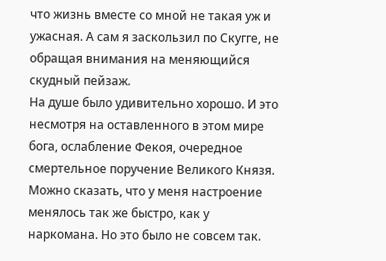что жизнь вместе со мной не такая уж и ужасная. А сам я заскользил по Скугге, не обращая внимания на меняющийся скудный пейзаж.
На душе было удивительно хорошо. И это несмотря на оставленного в этом мире бога, ослабление Фекоя, очередное смертельное поручение Великого Князя. Можно сказать, что у меня настроение менялось так же быстро, как у наркомана. Но это было не совсем так.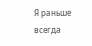Я раньше всегда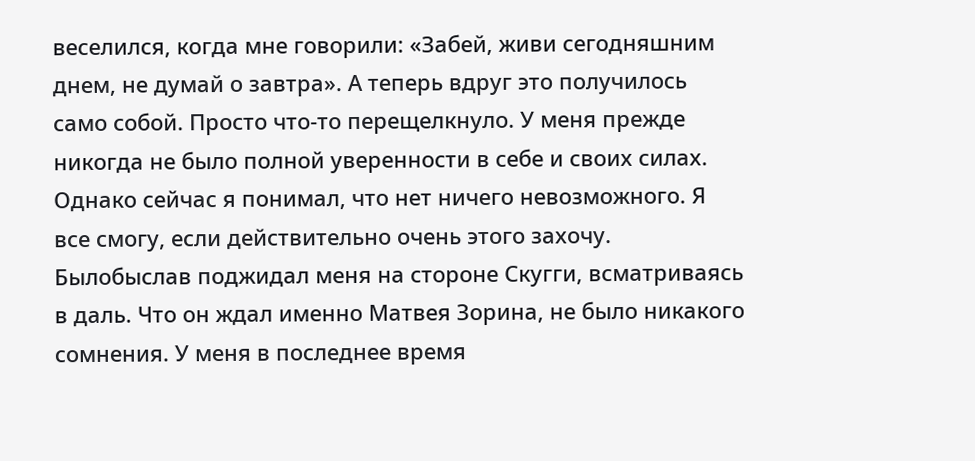веселился, когда мне говорили: «Забей, живи сегодняшним днем, не думай о завтра». А теперь вдруг это получилось само собой. Просто что-то перещелкнуло. У меня прежде никогда не было полной уверенности в себе и своих силах. Однако сейчас я понимал, что нет ничего невозможного. Я все смогу, если действительно очень этого захочу.
Былобыслав поджидал меня на стороне Скугги, всматриваясь в даль. Что он ждал именно Матвея Зорина, не было никакого сомнения. У меня в последнее время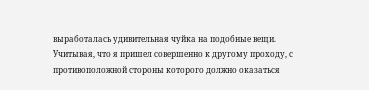выработалась удивительная чуйка на подобные вещи.
Учитывая, что я пришел совершенно к другому проходу, с противоположной стороны которого должно оказаться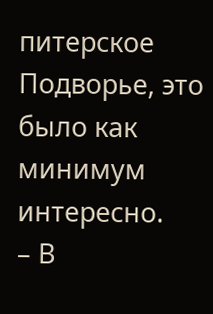питерское Подворье, это было как минимум интересно.
– В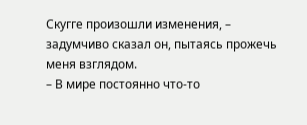Скугге произошли изменения, – задумчиво сказал он, пытаясь прожечь меня взглядом.
– В мире постоянно что-то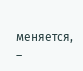меняется, –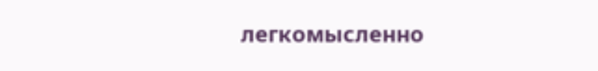легкомысленно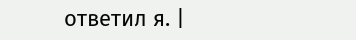ответил я. |